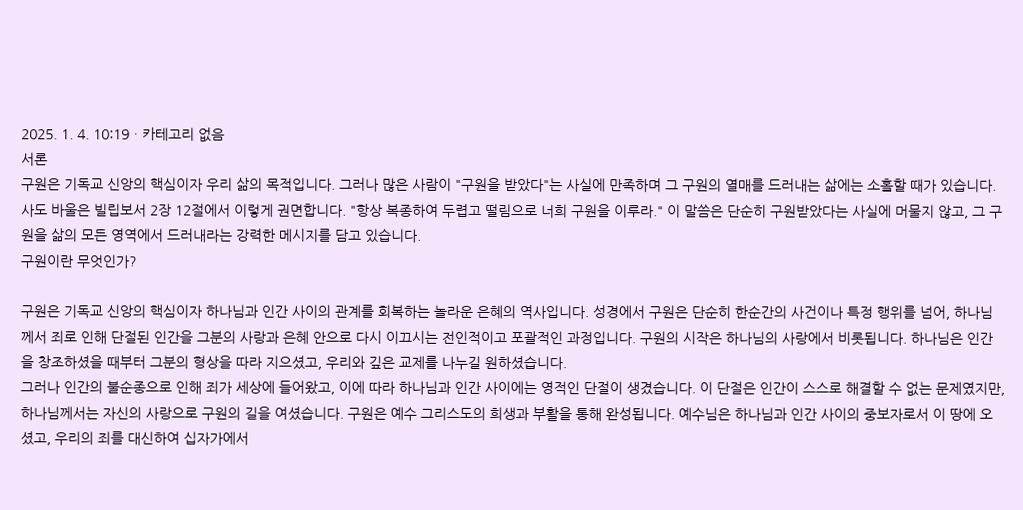2025. 1. 4. 10:19ㆍ카테고리 없음
서론
구원은 기독교 신앙의 핵심이자 우리 삶의 목적입니다. 그러나 많은 사람이 "구원을 받았다"는 사실에 만족하며 그 구원의 열매를 드러내는 삶에는 소홀할 때가 있습니다. 사도 바울은 빌립보서 2장 12절에서 이렇게 권면합니다. "항상 복종하여 두렵고 떨림으로 너희 구원을 이루라." 이 말씀은 단순히 구원받았다는 사실에 머물지 않고, 그 구원을 삶의 모든 영역에서 드러내라는 강력한 메시지를 담고 있습니다.
구원이란 무엇인가?

구원은 기독교 신앙의 핵심이자 하나님과 인간 사이의 관계를 회복하는 놀라운 은혜의 역사입니다. 성경에서 구원은 단순히 한순간의 사건이나 특정 행위를 넘어, 하나님께서 죄로 인해 단절된 인간을 그분의 사랑과 은혜 안으로 다시 이끄시는 전인적이고 포괄적인 과정입니다. 구원의 시작은 하나님의 사랑에서 비롯됩니다. 하나님은 인간을 창조하셨을 때부터 그분의 형상을 따라 지으셨고, 우리와 깊은 교제를 나누길 원하셨습니다.
그러나 인간의 불순종으로 인해 죄가 세상에 들어왔고, 이에 따라 하나님과 인간 사이에는 영적인 단절이 생겼습니다. 이 단절은 인간이 스스로 해결할 수 없는 문제였지만, 하나님께서는 자신의 사랑으로 구원의 길을 여셨습니다. 구원은 예수 그리스도의 희생과 부활을 통해 완성됩니다. 예수님은 하나님과 인간 사이의 중보자로서 이 땅에 오셨고, 우리의 죄를 대신하여 십자가에서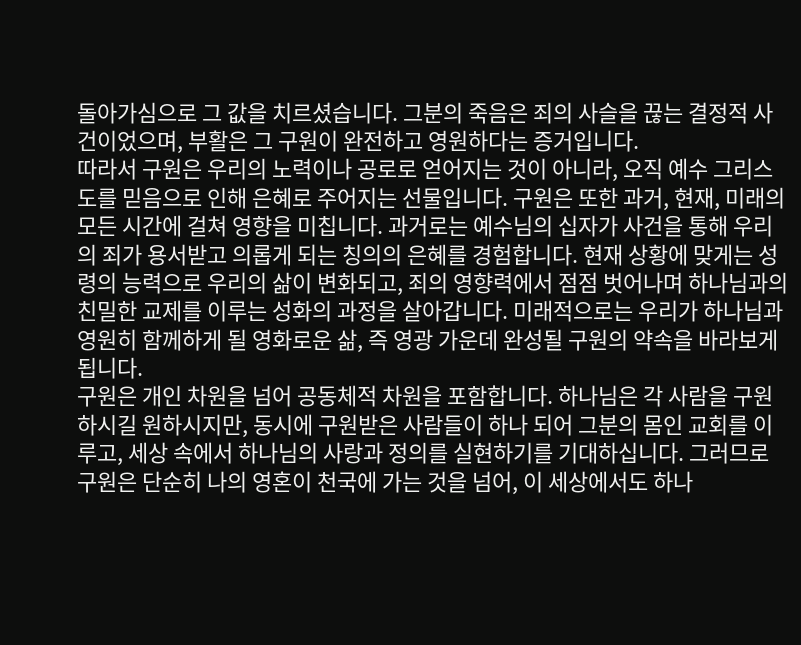돌아가심으로 그 값을 치르셨습니다. 그분의 죽음은 죄의 사슬을 끊는 결정적 사건이었으며, 부활은 그 구원이 완전하고 영원하다는 증거입니다.
따라서 구원은 우리의 노력이나 공로로 얻어지는 것이 아니라, 오직 예수 그리스도를 믿음으로 인해 은혜로 주어지는 선물입니다. 구원은 또한 과거, 현재, 미래의 모든 시간에 걸쳐 영향을 미칩니다. 과거로는 예수님의 십자가 사건을 통해 우리의 죄가 용서받고 의롭게 되는 칭의의 은혜를 경험합니다. 현재 상황에 맞게는 성령의 능력으로 우리의 삶이 변화되고, 죄의 영향력에서 점점 벗어나며 하나님과의 친밀한 교제를 이루는 성화의 과정을 살아갑니다. 미래적으로는 우리가 하나님과 영원히 함께하게 될 영화로운 삶, 즉 영광 가운데 완성될 구원의 약속을 바라보게 됩니다.
구원은 개인 차원을 넘어 공동체적 차원을 포함합니다. 하나님은 각 사람을 구원하시길 원하시지만, 동시에 구원받은 사람들이 하나 되어 그분의 몸인 교회를 이루고, 세상 속에서 하나님의 사랑과 정의를 실현하기를 기대하십니다. 그러므로 구원은 단순히 나의 영혼이 천국에 가는 것을 넘어, 이 세상에서도 하나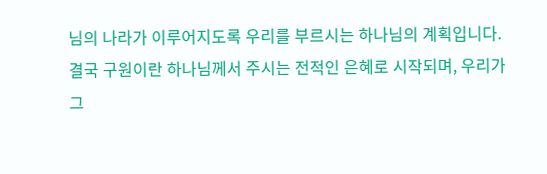님의 나라가 이루어지도록 우리를 부르시는 하나님의 계획입니다.
결국 구원이란 하나님께서 주시는 전적인 은혜로 시작되며, 우리가 그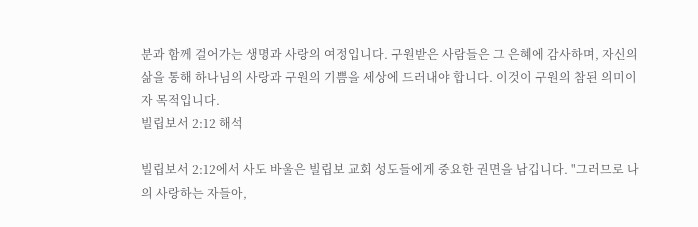분과 함께 걸어가는 생명과 사랑의 여정입니다. 구원받은 사람들은 그 은혜에 감사하며, 자신의 삶을 통해 하나님의 사랑과 구원의 기쁨을 세상에 드러내야 합니다. 이것이 구원의 참된 의미이자 목적입니다.
빌립보서 2:12 해석

빌립보서 2:12에서 사도 바울은 빌립보 교회 성도들에게 중요한 권면을 남깁니다. "그러므로 나의 사랑하는 자들아,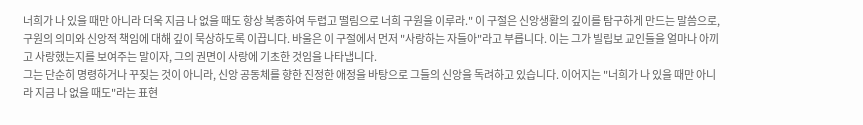너희가 나 있을 때만 아니라 더욱 지금 나 없을 때도 항상 복종하여 두렵고 떨림으로 너희 구원을 이루라." 이 구절은 신앙생활의 깊이를 탐구하게 만드는 말씀으로, 구원의 의미와 신앙적 책임에 대해 깊이 묵상하도록 이끕니다. 바울은 이 구절에서 먼저 "사랑하는 자들아"라고 부릅니다. 이는 그가 빌립보 교인들을 얼마나 아끼고 사랑했는지를 보여주는 말이자, 그의 권면이 사랑에 기초한 것임을 나타냅니다.
그는 단순히 명령하거나 꾸짖는 것이 아니라, 신앙 공동체를 향한 진정한 애정을 바탕으로 그들의 신앙을 독려하고 있습니다. 이어지는 "너희가 나 있을 때만 아니라 지금 나 없을 때도"라는 표현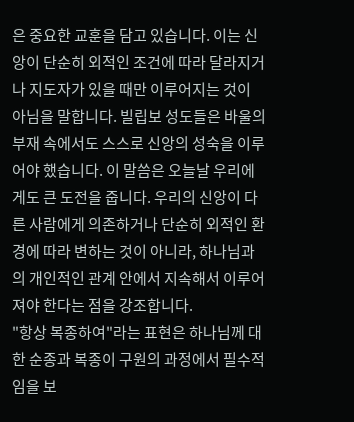은 중요한 교훈을 담고 있습니다. 이는 신앙이 단순히 외적인 조건에 따라 달라지거나 지도자가 있을 때만 이루어지는 것이 아님을 말합니다. 빌립보 성도들은 바울의 부재 속에서도 스스로 신앙의 성숙을 이루어야 했습니다. 이 말씀은 오늘날 우리에게도 큰 도전을 줍니다. 우리의 신앙이 다른 사람에게 의존하거나 단순히 외적인 환경에 따라 변하는 것이 아니라, 하나님과의 개인적인 관계 안에서 지속해서 이루어져야 한다는 점을 강조합니다.
"항상 복종하여"라는 표현은 하나님께 대한 순종과 복종이 구원의 과정에서 필수적임을 보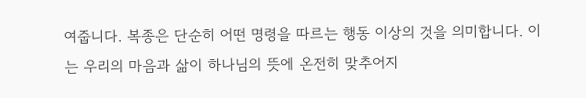여줍니다. 복종은 단순히 어떤 명령을 따르는 행동 이상의 것을 의미합니다. 이는 우리의 마음과 삶이 하나님의 뜻에 온전히 맞추어지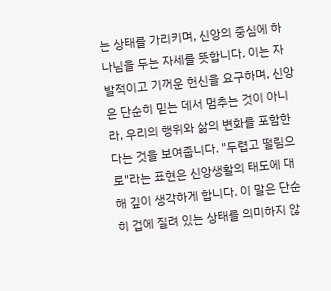는 상태를 가리키며, 신앙의 중심에 하나님을 두는 자세를 뜻합니다. 이는 자발적이고 기꺼운 헌신을 요구하며, 신앙은 단순히 믿는 데서 멈추는 것이 아니라, 우리의 행위와 삶의 변화를 포함한다는 것을 보여줍니다. "두렵고 떨림으로"라는 표현은 신앙생활의 태도에 대해 깊이 생각하게 합니다. 이 말은 단순히 겁에 질려 있는 상태를 의미하지 않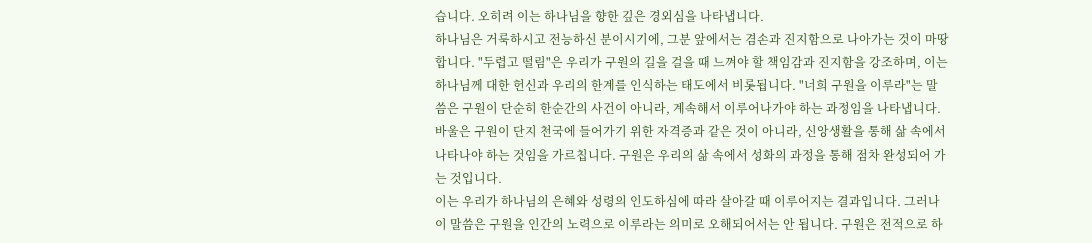습니다. 오히려 이는 하나님을 향한 깊은 경외심을 나타냅니다.
하나님은 거룩하시고 전능하신 분이시기에, 그분 앞에서는 겸손과 진지함으로 나아가는 것이 마땅합니다. "두렵고 떨림"은 우리가 구원의 길을 걸을 때 느껴야 할 책임감과 진지함을 강조하며, 이는 하나님께 대한 헌신과 우리의 한계를 인식하는 태도에서 비롯됩니다. "너희 구원을 이루라"는 말씀은 구원이 단순히 한순간의 사건이 아니라, 계속해서 이루어나가야 하는 과정임을 나타냅니다. 바울은 구원이 단지 천국에 들어가기 위한 자격증과 같은 것이 아니라, 신앙생활을 통해 삶 속에서 나타나야 하는 것임을 가르칩니다. 구원은 우리의 삶 속에서 성화의 과정을 통해 점차 완성되어 가는 것입니다.
이는 우리가 하나님의 은혜와 성령의 인도하심에 따라 살아갈 때 이루어지는 결과입니다. 그러나 이 말씀은 구원을 인간의 노력으로 이루라는 의미로 오해되어서는 안 됩니다. 구원은 전적으로 하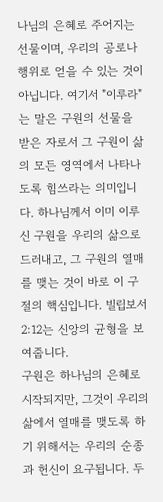나님의 은혜로 주어지는 선물이며, 우리의 공로나 행위로 얻을 수 있는 것이 아닙니다. 여기서 "이루라"는 말은 구원의 선물을 받은 자로서 그 구원이 삶의 모든 영역에서 나타나도록 힘쓰라는 의미입니다. 하나님께서 이미 이루신 구원을 우리의 삶으로 드러내고, 그 구원의 열매를 맺는 것이 바로 이 구절의 핵심입니다. 빌립보서 2:12는 신앙의 균형을 보여줍니다.
구원은 하나님의 은혜로 시작되지만, 그것이 우리의 삶에서 열매를 맺도록 하기 위해서는 우리의 순종과 헌신이 요구됩니다. 두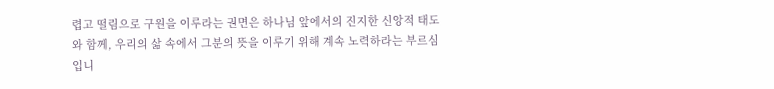렵고 떨림으로 구원을 이루라는 권면은 하나님 앞에서의 진지한 신앙적 태도와 함께, 우리의 삶 속에서 그분의 뜻을 이루기 위해 계속 노력하라는 부르심입니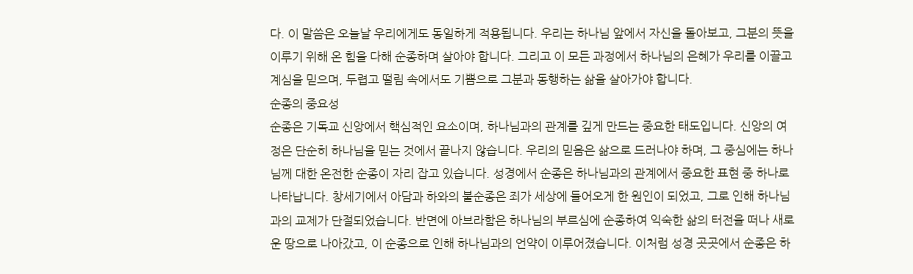다. 이 말씀은 오늘날 우리에게도 동일하게 적용됩니다. 우리는 하나님 앞에서 자신을 돌아보고, 그분의 뜻을 이루기 위해 온 힘을 다해 순종하며 살아야 합니다. 그리고 이 모든 과정에서 하나님의 은혜가 우리를 이끌고 계심을 믿으며, 두렵고 떨림 속에서도 기쁨으로 그분과 동행하는 삶을 살아가야 합니다.
순종의 중요성
순종은 기독교 신앙에서 핵심적인 요소이며, 하나님과의 관계를 깊게 만드는 중요한 태도입니다. 신앙의 여정은 단순히 하나님을 믿는 것에서 끝나지 않습니다. 우리의 믿음은 삶으로 드러나야 하며, 그 중심에는 하나님께 대한 온전한 순종이 자리 잡고 있습니다. 성경에서 순종은 하나님과의 관계에서 중요한 표현 중 하나로 나타납니다. 창세기에서 아담과 하와의 불순종은 죄가 세상에 들어오게 한 원인이 되었고, 그로 인해 하나님과의 교제가 단절되었습니다. 반면에 아브라함은 하나님의 부르심에 순종하여 익숙한 삶의 터전을 떠나 새로운 땅으로 나아갔고, 이 순종으로 인해 하나님과의 언약이 이루어졌습니다. 이처럼 성경 곳곳에서 순종은 하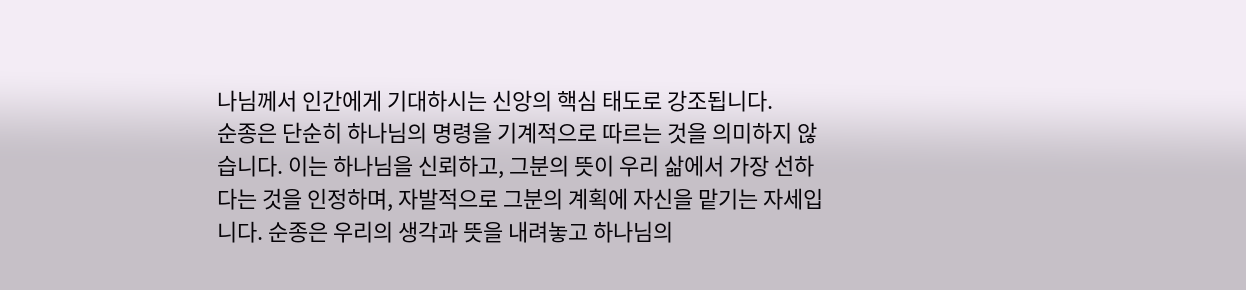나님께서 인간에게 기대하시는 신앙의 핵심 태도로 강조됩니다.
순종은 단순히 하나님의 명령을 기계적으로 따르는 것을 의미하지 않습니다. 이는 하나님을 신뢰하고, 그분의 뜻이 우리 삶에서 가장 선하다는 것을 인정하며, 자발적으로 그분의 계획에 자신을 맡기는 자세입니다. 순종은 우리의 생각과 뜻을 내려놓고 하나님의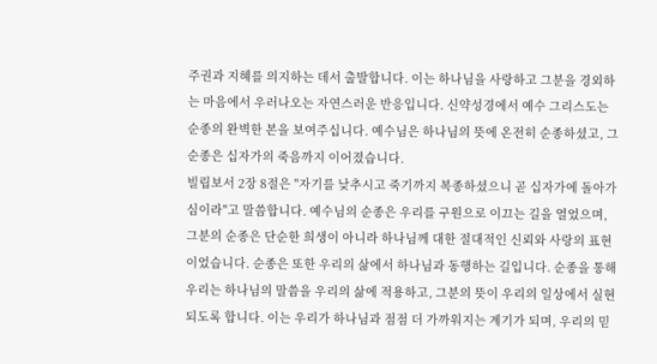주권과 지혜를 의지하는 데서 출발합니다. 이는 하나님을 사랑하고 그분을 경외하는 마음에서 우러나오는 자연스러운 반응입니다. 신약성경에서 예수 그리스도는 순종의 완벽한 본을 보여주십니다. 예수님은 하나님의 뜻에 온전히 순종하셨고, 그 순종은 십자가의 죽음까지 이어졌습니다.
빌립보서 2장 8절은 "자기를 낮추시고 죽기까지 복종하셨으니 곧 십자가에 돌아가심이라"고 말씀합니다. 예수님의 순종은 우리를 구원으로 이끄는 길을 열었으며, 그분의 순종은 단순한 희생이 아니라 하나님께 대한 절대적인 신뢰와 사랑의 표현이었습니다. 순종은 또한 우리의 삶에서 하나님과 동행하는 길입니다. 순종을 통해 우리는 하나님의 말씀을 우리의 삶에 적용하고, 그분의 뜻이 우리의 일상에서 실현되도록 합니다. 이는 우리가 하나님과 점점 더 가까워지는 계기가 되며, 우리의 믿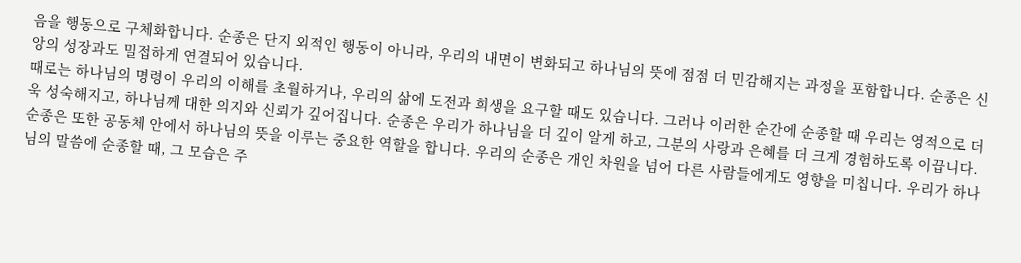음을 행동으로 구체화합니다. 순종은 단지 외적인 행동이 아니라, 우리의 내면이 변화되고 하나님의 뜻에 점점 더 민감해지는 과정을 포함합니다. 순종은 신앙의 성장과도 밀접하게 연결되어 있습니다.
때로는 하나님의 명령이 우리의 이해를 초월하거나, 우리의 삶에 도전과 희생을 요구할 때도 있습니다. 그러나 이러한 순간에 순종할 때 우리는 영적으로 더욱 성숙해지고, 하나님께 대한 의지와 신뢰가 깊어집니다. 순종은 우리가 하나님을 더 깊이 알게 하고, 그분의 사랑과 은혜를 더 크게 경험하도록 이끕니다. 순종은 또한 공동체 안에서 하나님의 뜻을 이루는 중요한 역할을 합니다. 우리의 순종은 개인 차원을 넘어 다른 사람들에게도 영향을 미칩니다. 우리가 하나님의 말씀에 순종할 때, 그 모습은 주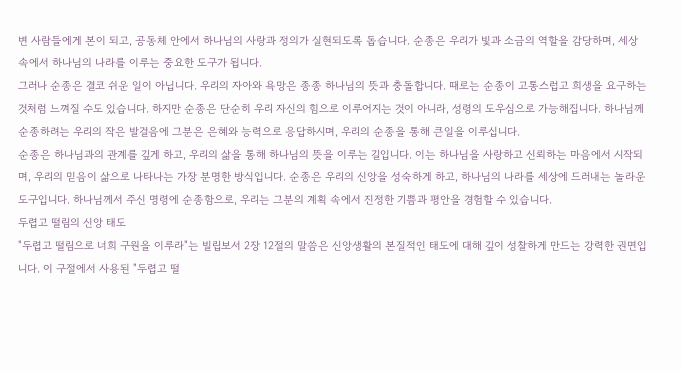변 사람들에게 본이 되고, 공동체 안에서 하나님의 사랑과 정의가 실현되도록 돕습니다. 순종은 우리가 빛과 소금의 역할을 감당하며, 세상 속에서 하나님의 나라를 이루는 중요한 도구가 됩니다.
그러나 순종은 결코 쉬운 일이 아닙니다. 우리의 자아와 욕망은 종종 하나님의 뜻과 충돌합니다. 때로는 순종이 고통스럽고 희생을 요구하는 것처럼 느껴질 수도 있습니다. 하지만 순종은 단순히 우리 자신의 힘으로 이루어지는 것이 아니라, 성령의 도우심으로 가능해집니다. 하나님께 순종하려는 우리의 작은 발걸음에 그분은 은혜와 능력으로 응답하시며, 우리의 순종을 통해 큰일을 이루십니다.
순종은 하나님과의 관계를 깊게 하고, 우리의 삶을 통해 하나님의 뜻을 이루는 길입니다. 이는 하나님을 사랑하고 신뢰하는 마음에서 시작되며, 우리의 믿음이 삶으로 나타나는 가장 분명한 방식입니다. 순종은 우리의 신앙을 성숙하게 하고, 하나님의 나라를 세상에 드러내는 놀라운 도구입니다. 하나님께서 주신 명령에 순종함으로, 우리는 그분의 계획 속에서 진정한 기쁨과 평안을 경험할 수 있습니다.
두렵고 떨림의 신앙 태도
"두렵고 떨림으로 너희 구원을 이루라"는 빌립보서 2장 12절의 말씀은 신앙생활의 본질적인 태도에 대해 깊이 성찰하게 만드는 강력한 권면입니다. 이 구절에서 사용된 "두렵고 떨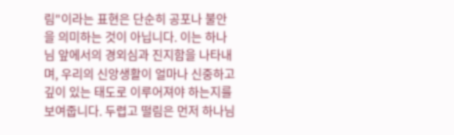림"이라는 표현은 단순히 공포나 불안을 의미하는 것이 아닙니다. 이는 하나님 앞에서의 경외심과 진지함을 나타내며, 우리의 신앙생활이 얼마나 신중하고 깊이 있는 태도로 이루어져야 하는지를 보여줍니다. 두렵고 떨림은 먼저 하나님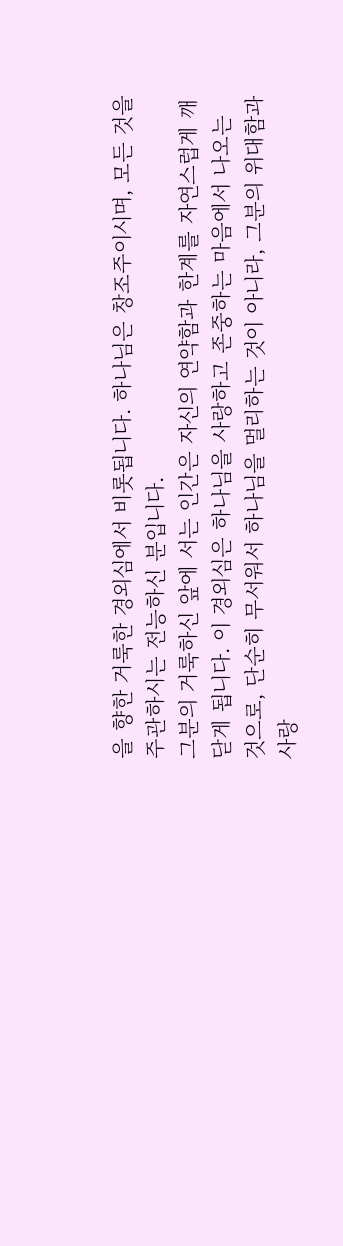을 향한 거룩한 경외심에서 비롯됩니다. 하나님은 창조주이시며, 모든 것을 주관하시는 전능하신 분입니다.
그분의 거룩하신 앞에 서는 인간은 자신의 연약함과 한계를 자연스럽게 깨닫게 됩니다. 이 경외심은 하나님을 사랑하고 존중하는 마음에서 나오는 것으로, 단순히 무서워서 하나님을 멀리하는 것이 아니라, 그분의 위대함과 사랑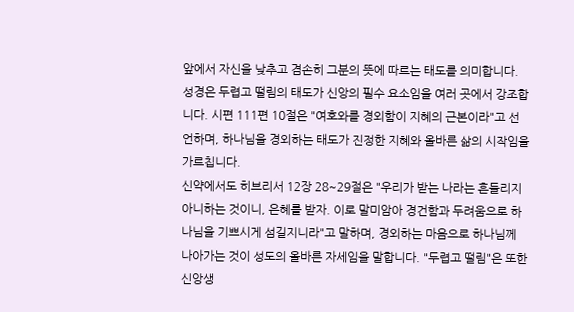앞에서 자신을 낮추고 겸손히 그분의 뜻에 따르는 태도를 의미합니다. 성경은 두렵고 떨림의 태도가 신앙의 필수 요소임을 여러 곳에서 강조합니다. 시편 111편 10절은 "여호와를 경외함이 지혜의 근본이라"고 선언하며, 하나님을 경외하는 태도가 진정한 지혜와 올바른 삶의 시작임을 가르칩니다.
신약에서도 히브리서 12장 28~29절은 "우리가 받는 나라는 흔들리지 아니하는 것이니, 은혜를 받자. 이로 말미암아 경건함과 두려움으로 하나님을 기쁘시게 섬길지니라"고 말하며, 경외하는 마음으로 하나님께 나아가는 것이 성도의 올바른 자세임을 말합니다. "두렵고 떨림"은 또한 신앙생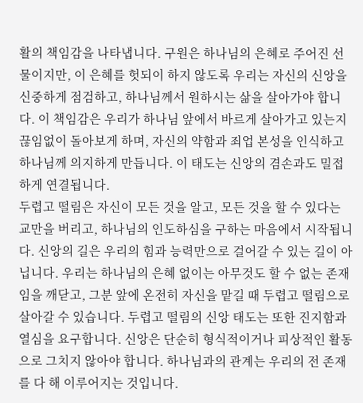활의 책임감을 나타냅니다. 구원은 하나님의 은혜로 주어진 선물이지만, 이 은혜를 헛되이 하지 않도록 우리는 자신의 신앙을 신중하게 점검하고, 하나님께서 원하시는 삶을 살아가야 합니다. 이 책임감은 우리가 하나님 앞에서 바르게 살아가고 있는지 끊임없이 돌아보게 하며, 자신의 약함과 죄업 본성을 인식하고 하나님께 의지하게 만듭니다. 이 태도는 신앙의 겸손과도 밀접하게 연결됩니다.
두렵고 떨림은 자신이 모든 것을 알고, 모든 것을 할 수 있다는 교만을 버리고, 하나님의 인도하심을 구하는 마음에서 시작됩니다. 신앙의 길은 우리의 힘과 능력만으로 걸어갈 수 있는 길이 아닙니다. 우리는 하나님의 은혜 없이는 아무것도 할 수 없는 존재임을 깨닫고, 그분 앞에 온전히 자신을 맡길 때 두렵고 떨림으로 살아갈 수 있습니다. 두렵고 떨림의 신앙 태도는 또한 진지함과 열심을 요구합니다. 신앙은 단순히 형식적이거나 피상적인 활동으로 그치지 않아야 합니다. 하나님과의 관계는 우리의 전 존재를 다 해 이루어지는 것입니다.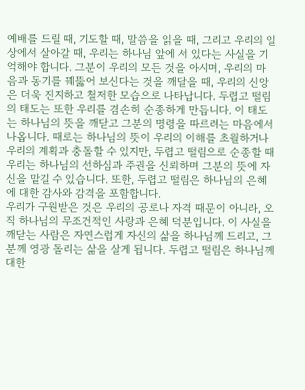예배를 드릴 때, 기도할 때, 말씀을 읽을 때, 그리고 우리의 일상에서 살아갈 때, 우리는 하나님 앞에 서 있다는 사실을 기억해야 합니다. 그분이 우리의 모든 것을 아시며, 우리의 마음과 동기를 꿰뚫어 보신다는 것을 깨달을 때, 우리의 신앙은 더욱 진지하고 철저한 모습으로 나타납니다. 두렵고 떨림의 태도는 또한 우리를 겸손히 순종하게 만듭니다. 이 태도는 하나님의 뜻을 깨닫고 그분의 명령을 따르려는 마음에서 나옵니다. 때로는 하나님의 뜻이 우리의 이해를 초월하거나 우리의 계획과 충돌할 수 있지만, 두렵고 떨림으로 순종할 때 우리는 하나님의 선하심과 주권을 신뢰하며 그분의 뜻에 자신을 맡길 수 있습니다. 또한, 두렵고 떨림은 하나님의 은혜에 대한 감사와 감격을 포함합니다.
우리가 구원받은 것은 우리의 공로나 자격 때문이 아니라, 오직 하나님의 무조건적인 사랑과 은혜 덕분입니다. 이 사실을 깨닫는 사람은 자연스럽게 자신의 삶을 하나님께 드리고, 그분께 영광 돌리는 삶을 살게 됩니다. 두렵고 떨림은 하나님께 대한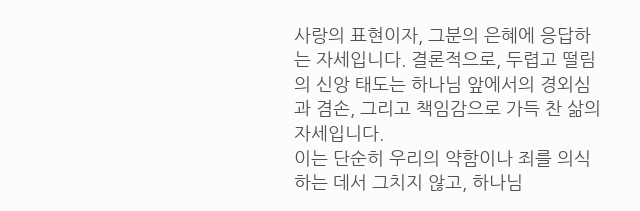사랑의 표현이자, 그분의 은혜에 응답하는 자세입니다. 결론적으로, 두렵고 떨림의 신앙 태도는 하나님 앞에서의 경외심과 겸손, 그리고 책임감으로 가득 찬 삶의 자세입니다.
이는 단순히 우리의 약함이나 죄를 의식하는 데서 그치지 않고, 하나님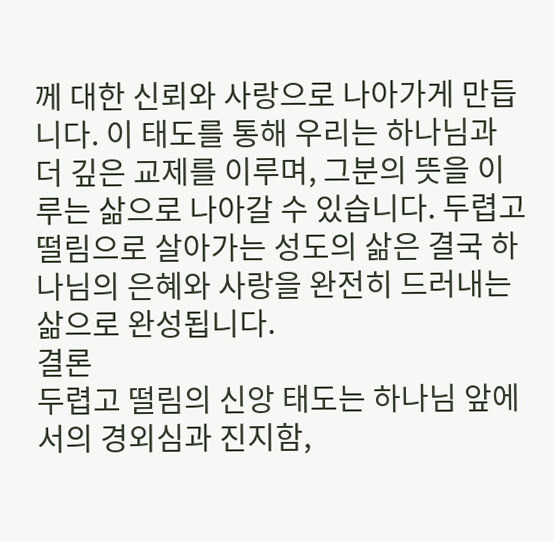께 대한 신뢰와 사랑으로 나아가게 만듭니다. 이 태도를 통해 우리는 하나님과 더 깊은 교제를 이루며, 그분의 뜻을 이루는 삶으로 나아갈 수 있습니다. 두렵고 떨림으로 살아가는 성도의 삶은 결국 하나님의 은혜와 사랑을 완전히 드러내는 삶으로 완성됩니다.
결론
두렵고 떨림의 신앙 태도는 하나님 앞에서의 경외심과 진지함,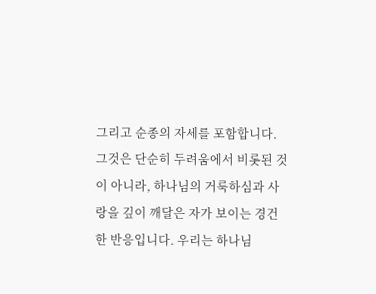그리고 순종의 자세를 포함합니다. 그것은 단순히 두려움에서 비롯된 것이 아니라, 하나님의 거룩하심과 사랑을 깊이 깨달은 자가 보이는 경건한 반응입니다. 우리는 하나님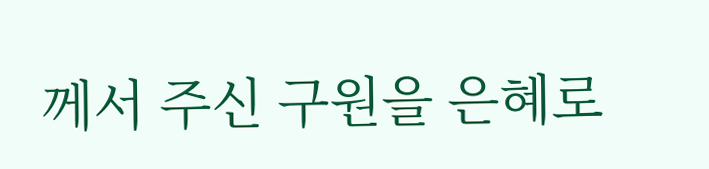께서 주신 구원을 은혜로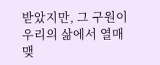받았지만, 그 구원이 우리의 삶에서 열매 맺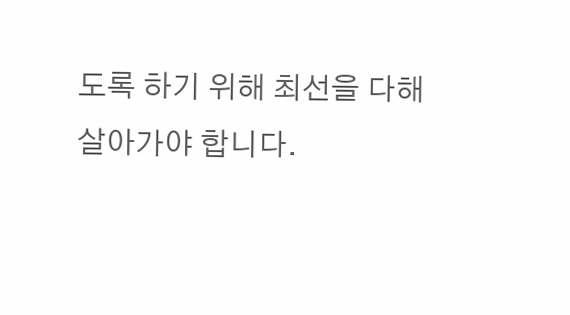도록 하기 위해 최선을 다해 살아가야 합니다.